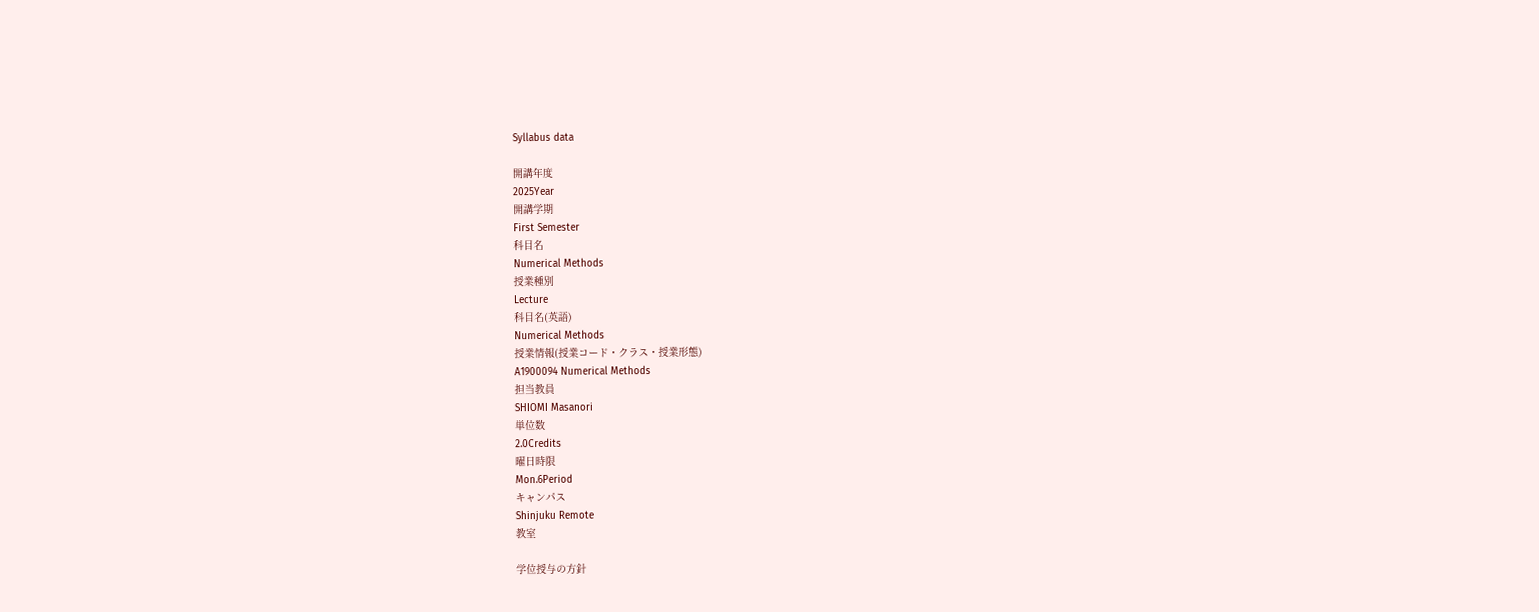Syllabus data

開講年度
2025Year
開講学期
First Semester
科目名
Numerical Methods
授業種別
Lecture
科目名(英語)
Numerical Methods
授業情報(授業コード・クラス・授業形態)
A1900094 Numerical Methods
担当教員
SHIOMI Masanori
単位数
2.0Credits
曜日時限
Mon.6Period
キャンパス
Shinjuku Remote
教室

学位授与の方針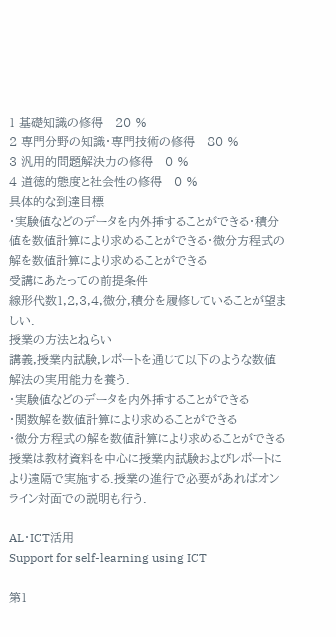1 基礎知識の修得   20 %
2 専門分野の知識・専門技術の修得   80 %
3 汎用的問題解決力の修得   0 %
4 道徳的態度と社会性の修得   0 %
具体的な到達目標
・実験値などのデータを内外挿することができる・積分値を数値計算により求めることができる・微分方程式の解を数値計算により求めることができる
受講にあたっての前提条件
線形代数1,2,3,4,微分,積分を履修していることが望ましい.
授業の方法とねらい
講義,授業内試験,レポートを通じて以下のような数値解法の実用能力を養う.
・実験値などのデータを内外挿することができる
・関数解を数値計算により求めることができる
・微分方程式の解を数値計算により求めることができる
授業は教材資料を中心に授業内試験およびレポートにより遠隔で実施する.授業の進行で必要があればオンライン対面での説明も行う.

AL・ICT活用
Support for self-learning using ICT

第1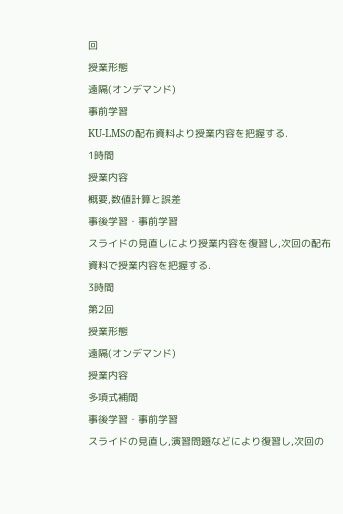回
授業形態
遠隔(オンデマンド)
事前学習
KU-LMSの配布資料より授業内容を把握する.
1時間
授業内容
概要,数値計算と誤差
事後学習・事前学習
スライドの見直しにより授業内容を復習し,次回の配布資料で授業内容を把握する.
3時間
第2回
授業形態
遠隔(オンデマンド)
授業内容
多項式補間
事後学習・事前学習
スライドの見直し,演習問題などにより復習し,次回の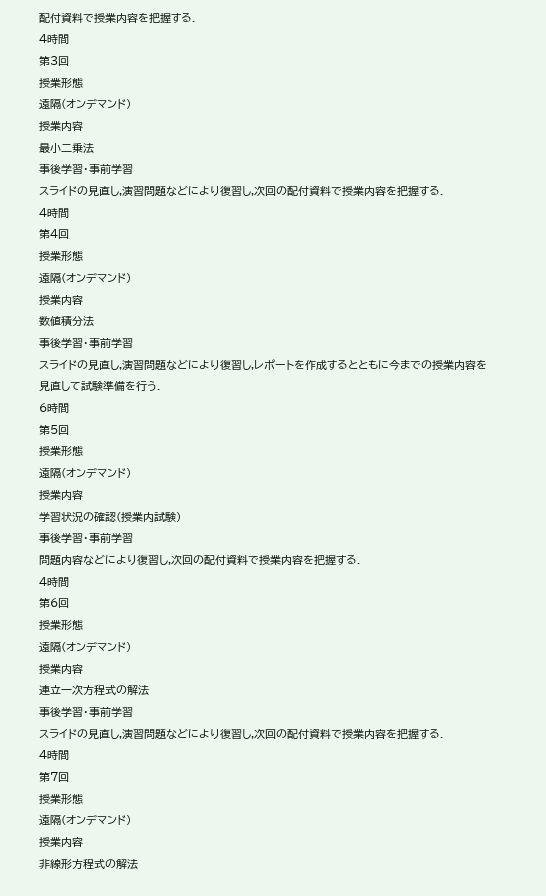配付資料で授業内容を把握する.
4時間
第3回
授業形態
遠隔(オンデマンド)
授業内容
最小二乗法
事後学習・事前学習
スライドの見直し,演習問題などにより復習し,次回の配付資料で授業内容を把握する.
4時間
第4回
授業形態
遠隔(オンデマンド)
授業内容
数値積分法
事後学習・事前学習
スライドの見直し,演習問題などにより復習し,レポートを作成するとともに今までの授業内容を見直して試験準備を行う.
6時間
第5回
授業形態
遠隔(オンデマンド)
授業内容
学習状況の確認(授業内試験)
事後学習・事前学習
問題内容などにより復習し,次回の配付資料で授業内容を把握する.
4時間
第6回
授業形態
遠隔(オンデマンド)
授業内容
連立一次方程式の解法
事後学習・事前学習
スライドの見直し,演習問題などにより復習し,次回の配付資料で授業内容を把握する.
4時間
第7回
授業形態
遠隔(オンデマンド)
授業内容
非線形方程式の解法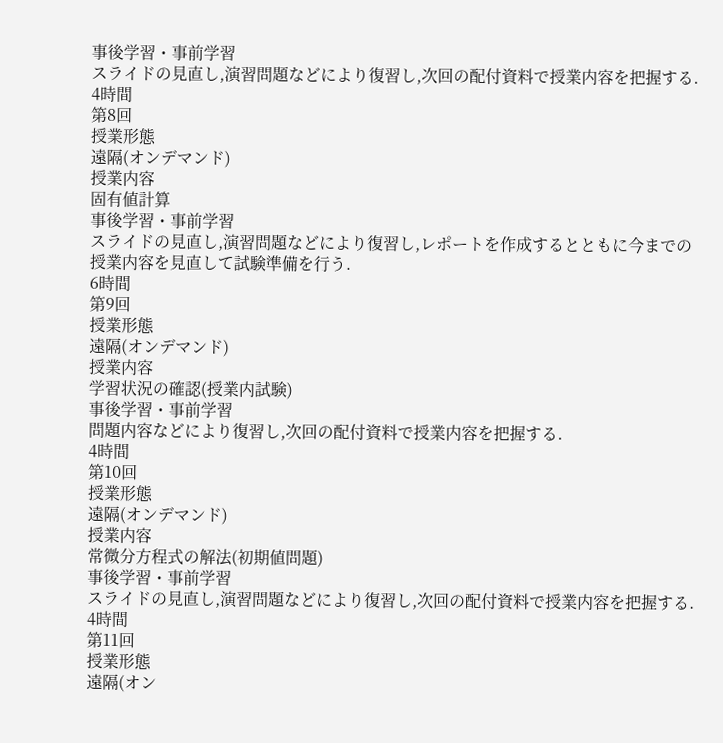事後学習・事前学習
スライドの見直し,演習問題などにより復習し,次回の配付資料で授業内容を把握する.
4時間
第8回
授業形態
遠隔(オンデマンド)
授業内容
固有値計算
事後学習・事前学習
スライドの見直し,演習問題などにより復習し,レポートを作成するとともに今までの授業内容を見直して試験準備を行う.
6時間
第9回
授業形態
遠隔(オンデマンド)
授業内容
学習状況の確認(授業内試験)
事後学習・事前学習
問題内容などにより復習し,次回の配付資料で授業内容を把握する.
4時間
第10回
授業形態
遠隔(オンデマンド)
授業内容
常微分方程式の解法(初期値問題)
事後学習・事前学習
スライドの見直し,演習問題などにより復習し,次回の配付資料で授業内容を把握する.
4時間
第11回
授業形態
遠隔(オン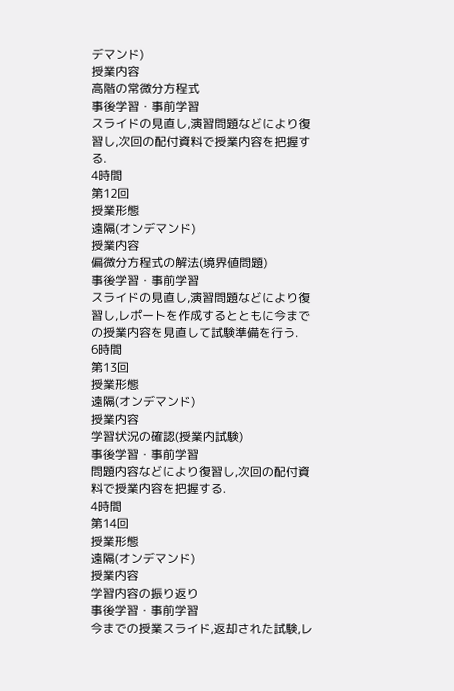デマンド)
授業内容
高階の常微分方程式
事後学習・事前学習
スライドの見直し,演習問題などにより復習し,次回の配付資料で授業内容を把握する.
4時間
第12回
授業形態
遠隔(オンデマンド)
授業内容
偏微分方程式の解法(境界値問題)
事後学習・事前学習
スライドの見直し,演習問題などにより復習し,レポートを作成するとともに今までの授業内容を見直して試験準備を行う.
6時間
第13回
授業形態
遠隔(オンデマンド)
授業内容
学習状況の確認(授業内試験)
事後学習・事前学習
問題内容などにより復習し,次回の配付資料で授業内容を把握する.
4時間
第14回
授業形態
遠隔(オンデマンド)
授業内容
学習内容の振り返り
事後学習・事前学習
今までの授業スライド,返却された試験,レ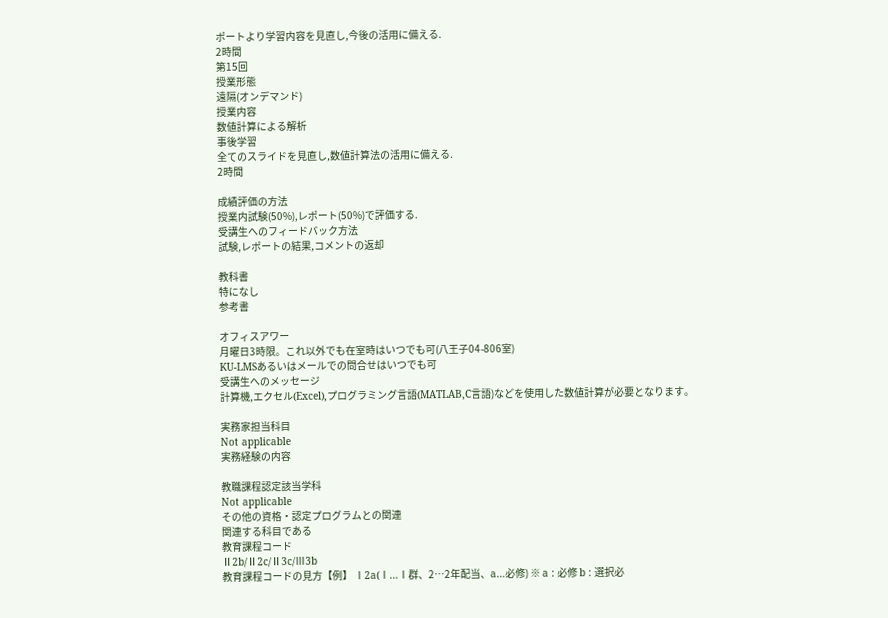ポートより学習内容を見直し,今後の活用に備える.
2時間
第15回
授業形態
遠隔(オンデマンド)
授業内容
数値計算による解析
事後学習
全てのスライドを見直し,数値計算法の活用に備える.
2時間

成績評価の方法
授業内試験(50%),レポート(50%)で評価する.
受講生へのフィードバック方法
試験,レポートの結果,コメントの返却

教科書
特になし
参考書

オフィスアワー
月曜日3時限。これ以外でも在室時はいつでも可(八王子04-806室)
KU-LMSあるいはメールでの問合せはいつでも可
受講生へのメッセージ
計算機,エクセル(Excel),プログラミング言語(MATLAB,C言語)などを使用した数値計算が必要となります。

実務家担当科目
Not applicable
実務経験の内容

教職課程認定該当学科
Not applicable
その他の資格・認定プログラムとの関連
関連する科目である
教育課程コード
Ⅱ2b/Ⅱ2c/Ⅱ3c/Ⅲ3b
教育課程コードの見方【例】 Ⅰ2a(Ⅰ…Ⅰ群、2…2年配当、a…必修) ※ a : 必修 b : 選択必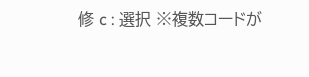修 c : 選択 ※複数コードが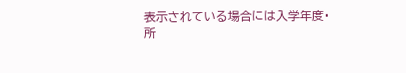表示されている場合には入学年度・所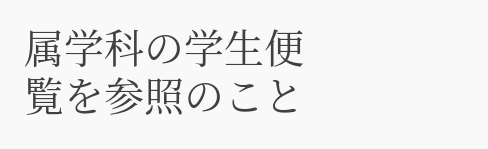属学科の学生便覧を参照のこと